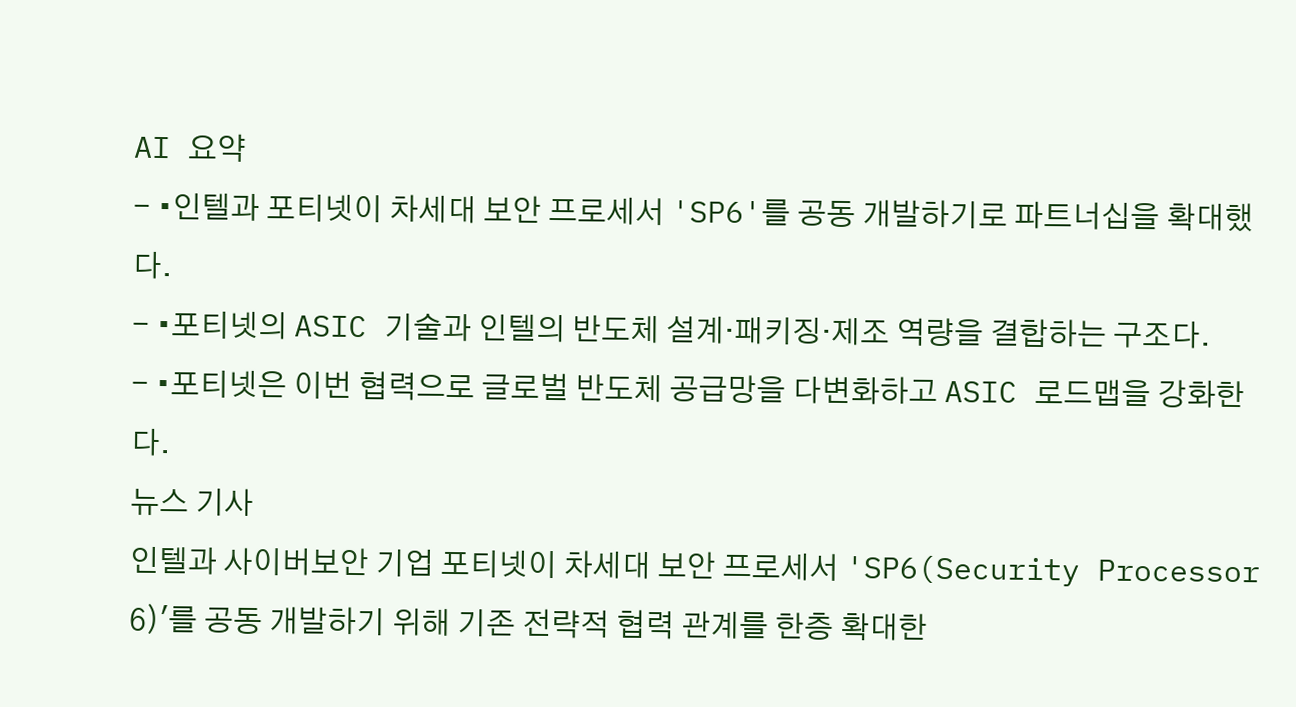AI 요약
- •인텔과 포티넷이 차세대 보안 프로세서 'SP6'를 공동 개발하기로 파트너십을 확대했다.
- •포티넷의 ASIC 기술과 인텔의 반도체 설계·패키징·제조 역량을 결합하는 구조다.
- •포티넷은 이번 협력으로 글로벌 반도체 공급망을 다변화하고 ASIC 로드맵을 강화한다.
뉴스 기사
인텔과 사이버보안 기업 포티넷이 차세대 보안 프로세서 'SP6(Security Processor 6)'를 공동 개발하기 위해 기존 전략적 협력 관계를 한층 확대한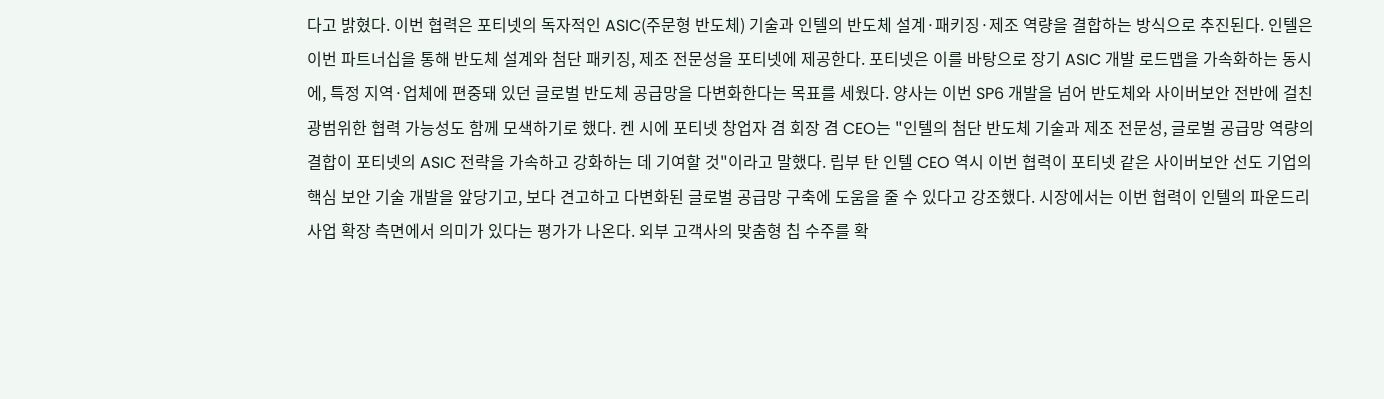다고 밝혔다. 이번 협력은 포티넷의 독자적인 ASIC(주문형 반도체) 기술과 인텔의 반도체 설계·패키징·제조 역량을 결합하는 방식으로 추진된다. 인텔은 이번 파트너십을 통해 반도체 설계와 첨단 패키징, 제조 전문성을 포티넷에 제공한다. 포티넷은 이를 바탕으로 장기 ASIC 개발 로드맵을 가속화하는 동시에, 특정 지역·업체에 편중돼 있던 글로벌 반도체 공급망을 다변화한다는 목표를 세웠다. 양사는 이번 SP6 개발을 넘어 반도체와 사이버보안 전반에 걸친 광범위한 협력 가능성도 함께 모색하기로 했다. 켄 시에 포티넷 창업자 겸 회장 겸 CEO는 "인텔의 첨단 반도체 기술과 제조 전문성, 글로벌 공급망 역량의 결합이 포티넷의 ASIC 전략을 가속하고 강화하는 데 기여할 것"이라고 말했다. 립부 탄 인텔 CEO 역시 이번 협력이 포티넷 같은 사이버보안 선도 기업의 핵심 보안 기술 개발을 앞당기고, 보다 견고하고 다변화된 글로벌 공급망 구축에 도움을 줄 수 있다고 강조했다. 시장에서는 이번 협력이 인텔의 파운드리 사업 확장 측면에서 의미가 있다는 평가가 나온다. 외부 고객사의 맞춤형 칩 수주를 확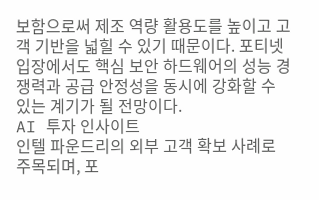보함으로써 제조 역량 활용도를 높이고 고객 기반을 넓힐 수 있기 때문이다. 포티넷 입장에서도 핵심 보안 하드웨어의 성능 경쟁력과 공급 안정성을 동시에 강화할 수 있는 계기가 될 전망이다.
AI 투자 인사이트
인텔 파운드리의 외부 고객 확보 사례로 주목되며, 포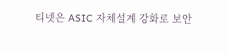티넷은 ASIC 자체설계 강화로 보안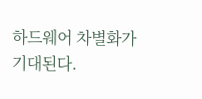하드웨어 차별화가 기대된다.